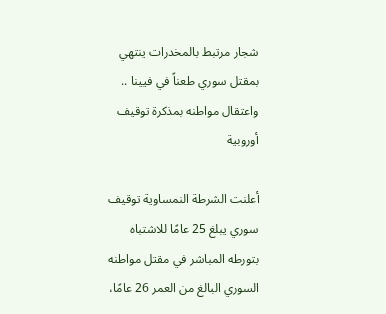شجار مرتبط بالمخدرات ينتهي بمقتل سوري طعناً في فيينا .. واعتقال مواطنه بمذكرة توقيف أوروبية

أعلنت الشرطة النمساوية توقيف سوري يبلغ 25 عامًا للاشتباه بتورطه المباشر في مقتل مواطنه السوري البالغ من العمر 26 عامًا،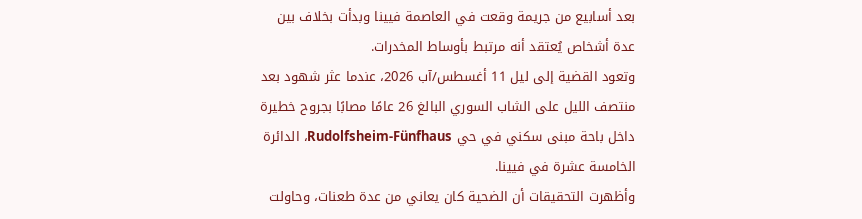بعد أسابيع من جريمة وقعت في العاصمة فيينا وبدأت بخلاف بين عدة أشخاص يُعتقد أنه مرتبط بأوساط المخدرات.
وتعود القضية إلى ليل 11 أغسطس/آب 2026، عندما عثر شهود بعد منتصف الليل على الشاب السوري البالغ 26 عامًا مصابًا بجروح خطيرة داخل باحة مبنى سكني في حي Rudolfsheim-Fünfhaus، الدائرة الخامسة عشرة في فيينا.
وأظهرت التحقيقات أن الضحية كان يعاني من عدة طعنات، وحاولت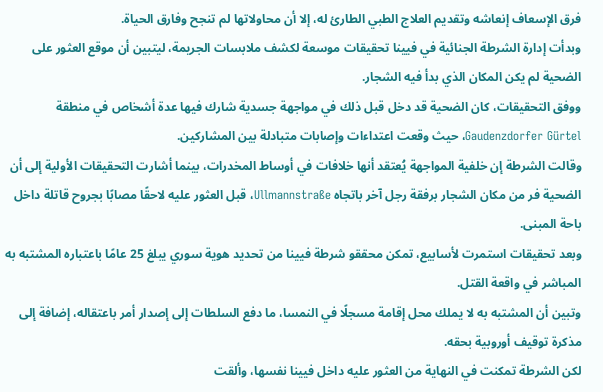فرق الإسعاف إنعاشه وتقديم العلاج الطبي الطارئ له، إلا أن محاولاتها لم تنجح وفارق الحياة.
وبدأت إدارة الشرطة الجنائية في فيينا تحقيقات موسعة لكشف ملابسات الجريمة، ليتبين أن موقع العثور على الضحية لم يكن المكان الذي بدأ فيه الشجار.
ووفق التحقيقات، كان الضحية قد دخل قبل ذلك في مواجهة جسدية شارك فيها عدة أشخاص في منطقة Gaudenzdorfer Gürtel، حيث وقعت اعتداءات وإصابات متبادلة بين المشاركين.
وقالت الشرطة إن خلفية المواجهة يُعتقد أنها خلافات في أوساط المخدرات، بينما أشارت التحقيقات الأولية إلى أن الضحية فر من مكان الشجار برفقة رجل آخر باتجاه Ullmannstraße، قبل العثور عليه لاحقًا مصابًا بجروح قاتلة داخل باحة المبنى.
وبعد تحقيقات استمرت لأسابيع، تمكن محققو شرطة فيينا من تحديد هوية سوري يبلغ 25 عامًا باعتباره المشتبه به المباشر في واقعة القتل.
وتبين أن المشتبه به لا يملك محل إقامة مسجلًا في النمسا، ما دفع السلطات إلى إصدار أمر باعتقاله، إضافة إلى مذكرة توقيف أوروبية بحقه.
لكن الشرطة تمكنت في النهاية من العثور عليه داخل فيينا نفسها، وألقت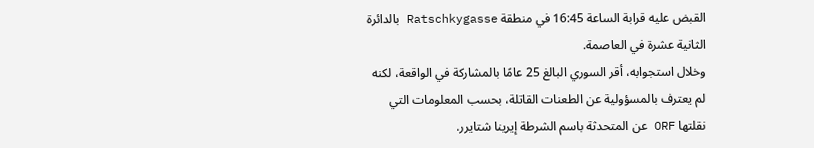القبض عليه قرابة الساعة 16:45 في منطقة Ratschkygasse بالدائرة الثانية عشرة في العاصمة.
وخلال استجوابه، أقر السوري البالغ 25 عامًا بالمشاركة في الواقعة، لكنه لم يعترف بالمسؤولية عن الطعنات القاتلة، بحسب المعلومات التي نقلتها ORF عن المتحدثة باسم الشرطة إيرينا شتايرر.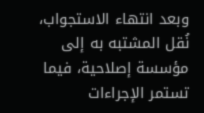وبعد انتهاء الاستجواب، نُقل المشتبه به إلى مؤسسة إصلاحية، فيما تستمر الإجراءات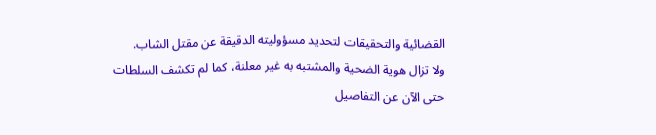القضائية والتحقيقات لتحديد مسؤوليته الدقيقة عن مقتل الشاب.
ولا تزال هوية الضحية والمشتبه به غير معلنة، كما لم تكشف السلطات حتى الآن عن التفاصيل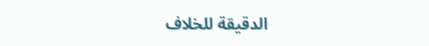الدقيقة للخلاف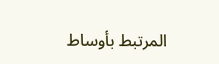المرتبط بأوساط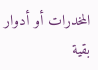المخدرات أو أدوار بقية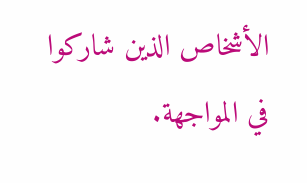الأشخاص الذين شاركوا في المواجهة.